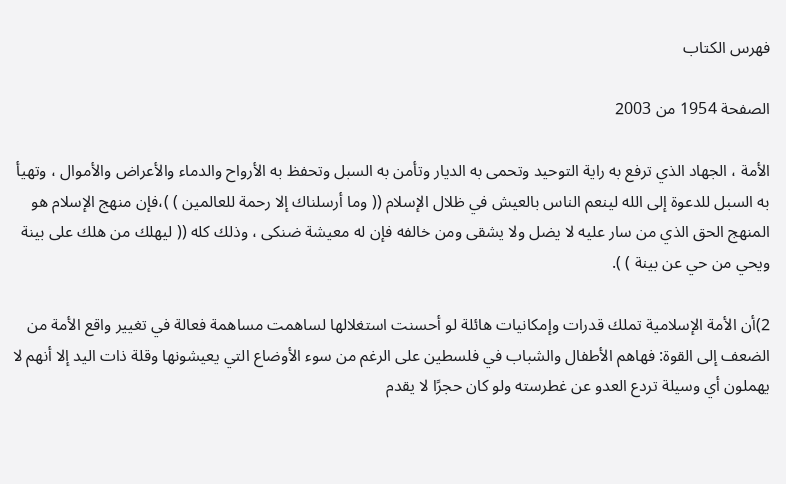فهرس الكتاب

الصفحة 1954 من 2003

الأمة ، الجهاد الذي ترفع به راية التوحيد وتحمى به الديار وتأمن به السبل وتحفظ به الأرواح والدماء والأعراض والأموال ، وتهيأ به السبل للدعوة إلى الله لينعم الناس بالعيش في ظلال الإسلام (( وما أرسلناك إلا رحمة للعالمين ) )،فإن منهج الإسلام هو المنهج الحق الذي من سار عليه لا يضل ولا يشقى ومن خالفه فإن له معيشة ضنكى ، وذلك كله (( ليهلك من هلك على بينة ويحي من حي عن بينة ) ).

2)أن الأمة الإسلامية تملك قدرات وإمكانيات هائلة لو أحسنت استغلالها لساهمت مساهمة فعالة في تغيير واقع الأمة من الضعف إلى القوة: فهاهم الأطفال والشباب في فلسطين على الرغم من سوء الأوضاع التي يعيشونها وقلة ذات اليد إلا أنهم لا يهملون أي وسيلة تردع العدو عن غطرسته ولو كان حجرًا لا يقدم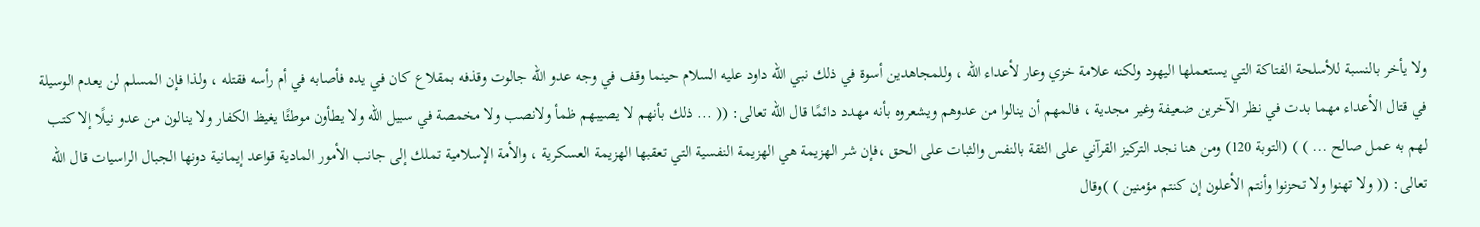ولا يأخر بالنسبة للأسلحة الفتاكة التي يستعملها اليهود ولكنه علامة خزي وعار لأعداء الله ، وللمجاهدين أسوة في ذلك نبي الله داود عليه السلام حينما وقف في وجه عدو الله جالوت وقذفه بمقلاع كان في يده فأصابه في أم رأسه فقتله ، ولذا فإن المسلم لن يعدم الوسيلة في قتال الأعداء مهما بدت في نظر الآخرين ضعيفة وغير مجدية ، فالمهم أن ينالوا من عدوهم ويشعروه بأنه مهدد دائمًا قال الله تعالى: (( ... ذلك بأنهم لا يصيبهم ظمأ ولانصب ولا مخمصة في سبيل الله ولا يطأون موطئًا يغيظ الكفار ولا ينالون من عدو نيلًا إلا كتب لهم به عمل صالح ... ) ) (التوبة 120) ومن هنا نجد التركيز القرآني على الثقة بالنفس والثبات على الحق ،فإن شر الهزيمة هي الهزيمة النفسية التي تعقبها الهزيمة العسكرية ، والأمة الإسلامية تملك إلى جانب الأمور المادية قواعد إيمانية دونها الجبال الراسيات قال الله تعالى: (( ولا تهنوا ولا تحزنوا وأنتم الأعلون إن كنتم مؤمنين ) )وقال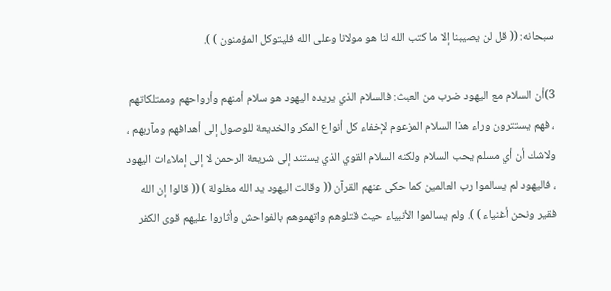سبحانه: (( قل لن يصيبنا إلا ما كتب الله لنا هو مولانا وعلى الله فليتوكل المؤمنون ) ).

3)أن السلام مع اليهود ضرب من العبث: فالسلام الذي يريده اليهود هو سلام أمنهم وأرواحهم وممتلكاتهم ، فهم يستترون وراء هذا السلام المزعوم لإخفاء كل أنواع المكر والخديعة للوصول إلى أهدافهم ومآربهم ، ولاشك أن أي مسلم يحب السلام ولكنه السلام القوي الذي يستند إلى شريعة الرحمن لا إلى إملاءات اليهود ، فاليهود لم يسالموا رب العالمين كما حكى عنهم القرآن (( وقالت اليهود يد الله مغلولة ) (( قالوا إن الله فقير ونحن أغنياء ) ). ولم يسالموا الأنبياء حيث قتلوهم واتهموهم بالفواحش وأثاروا عليهم قوى الكفر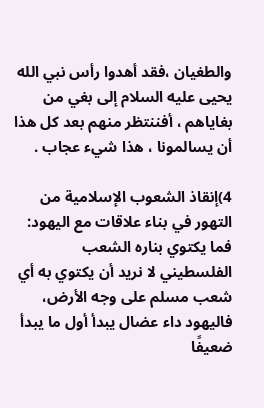والطغيان ،فقد أهدوا رأس نبي الله يحيى عليه السلام إلى بغي من بغاياهم ، أفننتظر منهم بعد كل هذا أن يسالمونا ، هذا شيء عجاب .

4)إنقاذ الشعوب الإسلامية من التهور في بناء علاقات مع اليهود: فما يكتوي بناره الشعب الفلسطيني لا نريد أن يكتوي به أي شعب مسلم على وجه الأرض، فاليهود داء عضال يبدأ أول ما يبدأ ضعيفًا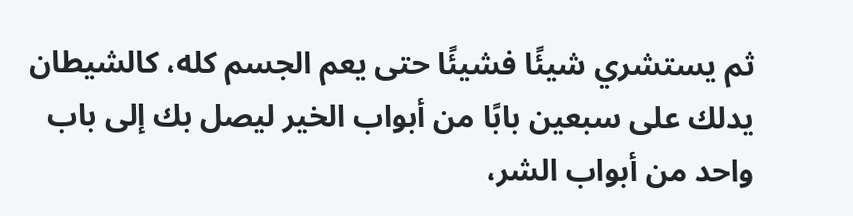ثم يستشري شيئًا فشيئًا حتى يعم الجسم كله، كالشيطان يدلك على سبعين بابًا من أبواب الخير ليصل بك إلى باب واحد من أبواب الشر،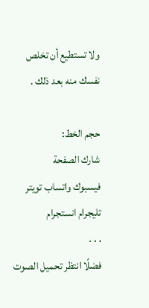ولا تستطيع أن تخلص نفسك منه بعد ذلك .

حجم الخط:
شارك الصفحة
فيسبوك واتساب تويتر تليجرام انستجرام
. . .
فضلًا انتظر تحميل الصوت